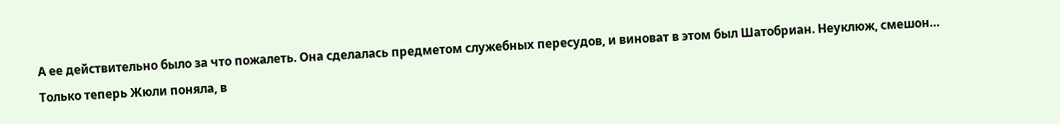А ее действительно было за что пожалеть. Она сделалась предметом служебных пересудов, и виноват в этом был Шатобриан. Неуклюж, смешон… Только теперь Жюли поняла, в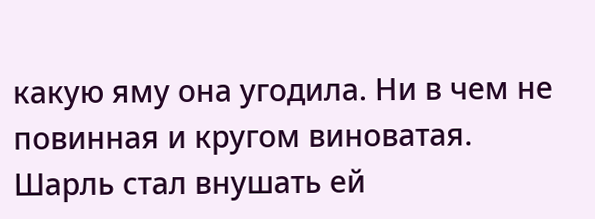какую яму она угодила. Ни в чем не повинная и кругом виноватая. Шарль стал внушать ей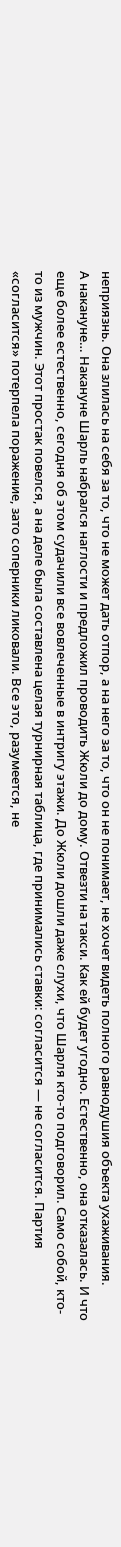неприязнь. Она злилась на себя за то, что не может дать отпор, а на него за то, что он не понимает, не хочет видеть полного равнодушия объекта ухаживания.
А накануне… Накануне Шарль набрался наглости и предложил проводить Жюли до дому. Отвезти на такси. Как ей будет угодно. Естественно, она отказалась. И что еще более естественно, сегодня об этом судачили все вовлеченные в интригу этажи. До Жюли дошли даже слухи, что Шарля кто-то подговорил. Само собой, кто-то из мужчин. Этот простак повелся, а на деле была составлена целая турнирная таблица, где принимались ставки: согласится — не согласится. Партия «согласится» потерпела поражение, зато соперники ликовали. Все это, разумеется, не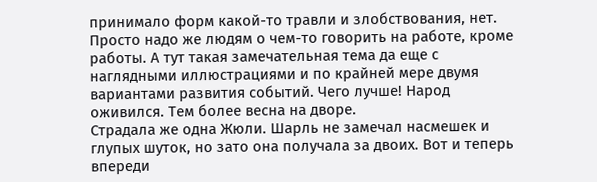принимало форм какой-то травли и злобствования, нет. Просто надо же людям о чем-то говорить на работе, кроме работы. А тут такая замечательная тема да еще с наглядными иллюстрациями и по крайней мере двумя вариантами развития событий. Чего лучше! Народ оживился. Тем более весна на дворе.
Страдала же одна Жюли. Шарль не замечал насмешек и глупых шуток, но зато она получала за двоих. Вот и теперь впереди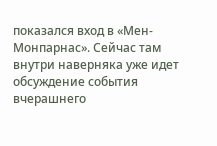показался вход в «Мен-Монпарнас». Сейчас там внутри наверняка уже идет обсуждение события вчерашнего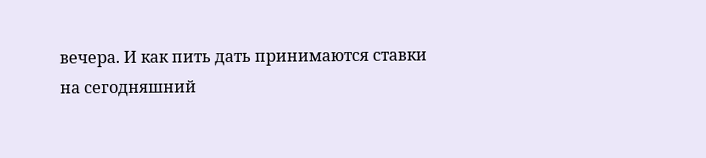вечера. И как пить дать принимаются ставки на сегодняшний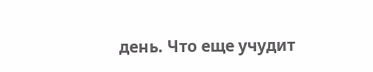день. Что еще учудит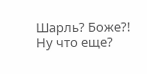Шарль? Боже?! Ну что еще?